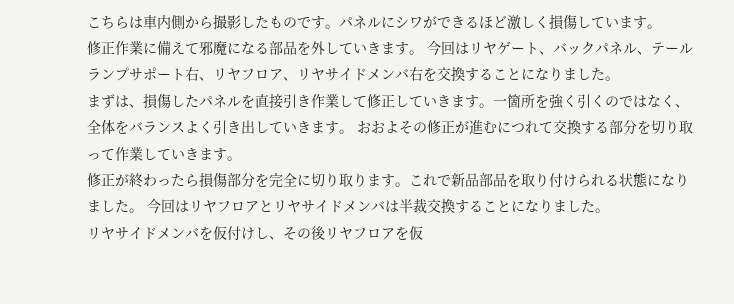こちらは車内側から撮影したものです。パネルにシワができるほど激しく損傷しています。
修正作業に備えて邪魔になる部品を外していきます。 今回はリヤゲート、バックパネル、テールランプサポート右、リヤフロア、リヤサイドメンバ右を交換することになりました。
まずは、損傷したパネルを直接引き作業して修正していきます。一箇所を強く引くのではなく、全体をバランスよく引き出していきます。 おおよその修正が進むにつれて交換する部分を切り取って作業していきます。
修正が終わったら損傷部分を完全に切り取ります。これで新品部品を取り付けられる状態になりました。 今回はリヤフロアとリヤサイドメンバは半裁交換することになりました。
リヤサイドメンバを仮付けし、その後リヤフロアを仮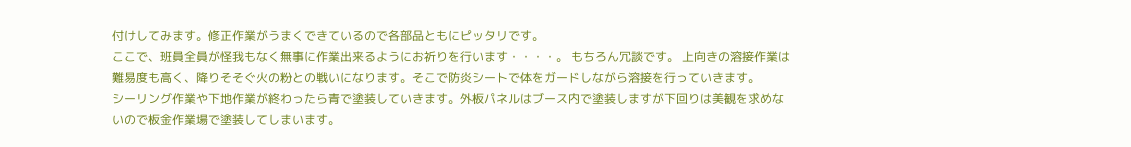付けしてみます。修正作業がうまくできているので各部品ともにピッタリです。
ここで、班員全員が怪我もなく無事に作業出来るようにお祈りを行います・・・・。 もちろん冗談です。 上向きの溶接作業は難易度も高く、降りそそぐ火の粉との戦いになります。そこで防炎シートで体をガードしながら溶接を行っていきます。
シーリング作業や下地作業が終わったら青で塗装していきます。外板パネルはブース内で塗装しますが下回りは美観を求めないので板金作業場で塗装してしまいます。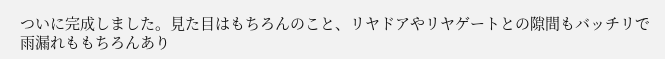ついに完成しました。見た目はもちろんのこと、リヤドアやリヤゲートとの隙間もバッチリで雨漏れももちろんあり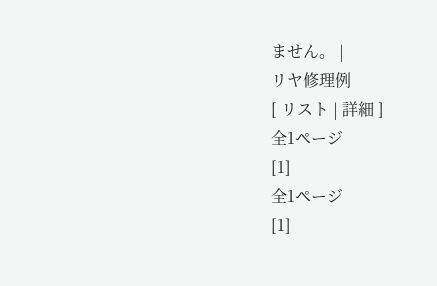ません。 |
リヤ修理例
[ リスト | 詳細 ]
全1ページ
[1]
全1ページ
[1]